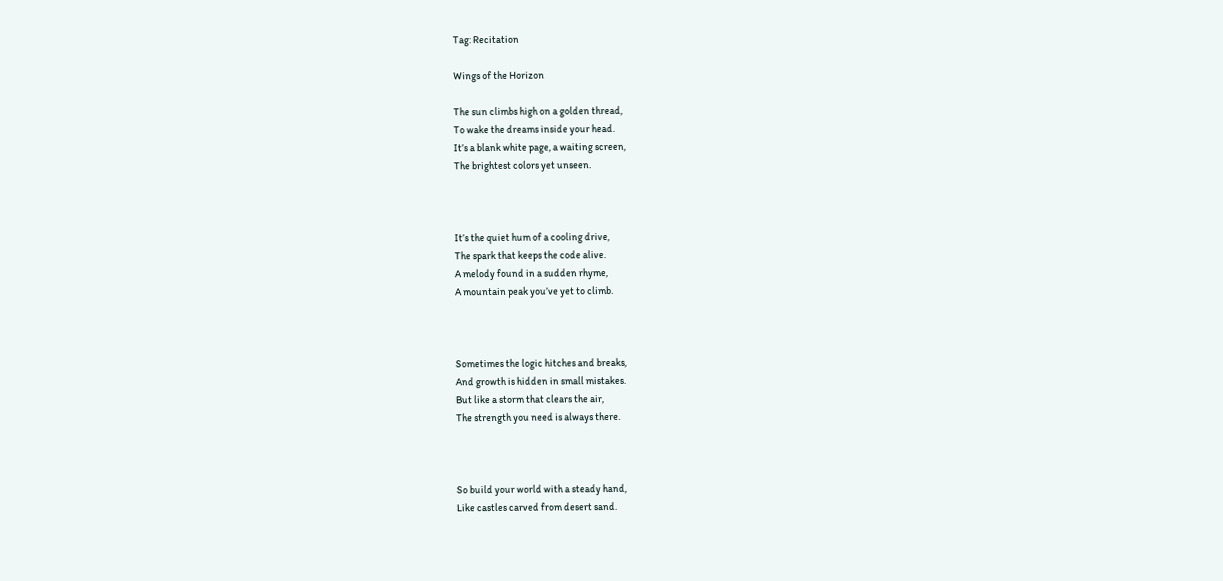Tag: Recitation

Wings of the Horizon

The sun climbs high on a golden thread,
To wake the dreams inside your head.
It’s a blank white page, a waiting screen,
The brightest colors yet unseen.



It’s the quiet hum of a cooling drive,
The spark that keeps the code alive.
A melody found in a sudden rhyme,
A mountain peak you’ve yet to climb.



Sometimes the logic hitches and breaks,
And growth is hidden in small mistakes.
But like a storm that clears the air,
The strength you need is always there.



So build your world with a steady hand,
Like castles carved from desert sand.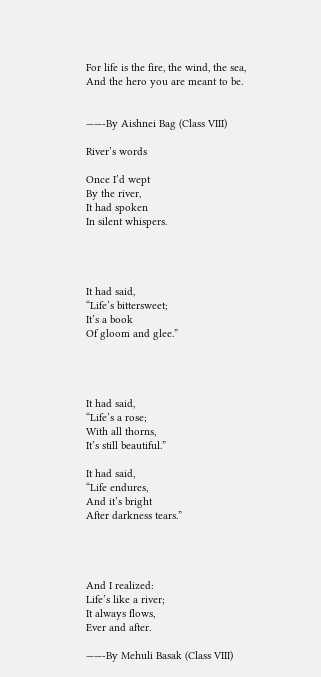For life is the fire, the wind, the sea,
And the hero you are meant to be.


——-By Aishnei Bag (Class VIII)

River’s words

Once I’d wept
By the river,
It had spoken
In silent whispers.




It had said,
“Life’s bittersweet;
It’s a book
Of gloom and glee.”




It had said,
“Life’s a rose;
With all thorns,
It’s still beautiful.”

It had said,
“Life endures,
And it’s bright
After darkness tears.”




And I realized:
Life’s like a river;
It always flows,
Ever and after.

——-By Mehuli Basak (Class VIII)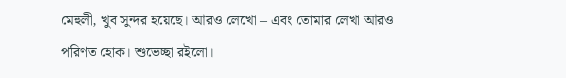মেহুলী, খুব সুন্দর হয়েছে। আরও লেখো – এবং তোমার লেখা আরও পরিণত হোক। শুভেচ্ছা রইলো।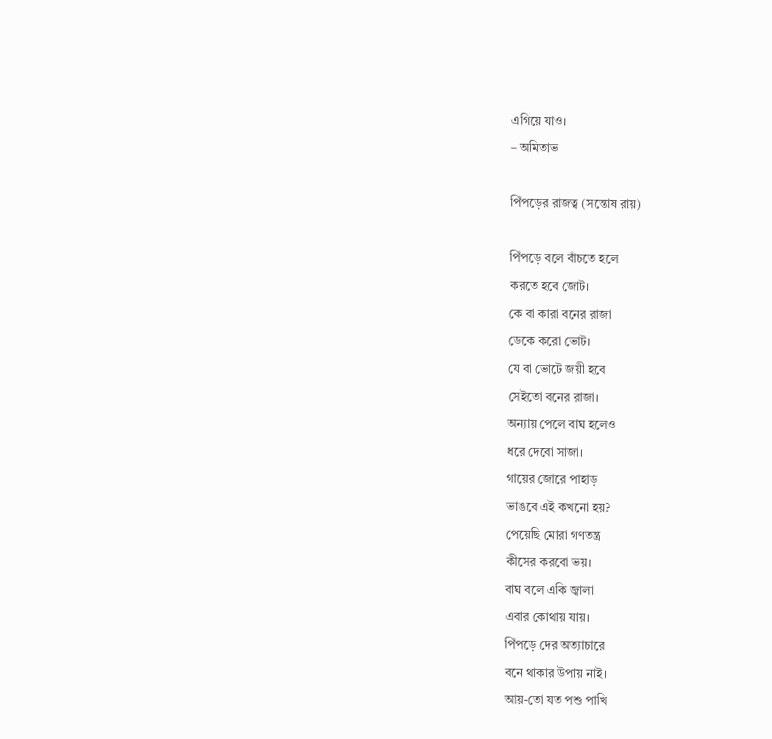এগিয়ে যাও।
– অমিতাভ

পিঁপড়ের রাজত্ব (সন্তোষ রায়)

পিঁপড়ে বলে বাঁচতে হলে
করতে হবে জোট।
কে বা কারা বনের রাজা
ডেকে করো ভোট।
যে বা ভোটে জয়ী হবে
সেইতো বনের রাজা।
অন্যায় পেলে বাঘ হলেও
ধরে দেবো সাজা।
গায়ের জোরে পাহাড়
ভাঙবে এই কখনো হয়?
পেয়েছি মোরা গণতন্ত্র
কীসের করবো ভয়।
বাঘ বলে একি জ্বালা
এবার কোথায় যায়।
পিঁপড়ে দের অত্যাচারে
বনে থাকার উপায় নাই।
আয়-তো যত পশু পাখি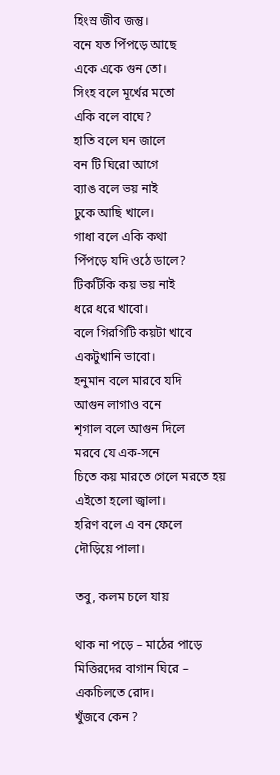হিংস্র জীব জন্তু।
বনে যত পিঁপড়ে আছে
একে একে গুন তো।
সিংহ বলে মূর্খের মতো
একি বলে বাঘে?
হাতি বলে ঘন জালে
বন টি ঘিরো আগে
ব্যাঙ বলে ভয় নাই
ঢুকে আছি খালে।
গাধা বলে একি কথা
পিঁপড়ে যদি ওঠে ডালে?
টিকটিকি কয় ভয় নাই
ধরে ধরে খাবো।
বলে গিরগিটি কয়টা খাবে
একটুখানি ভাবো।
হনুমান বলে মারবে যদি
আগুন লাগাও বনে
শৃগাল বলে আগুন দিলে
মরবে যে এক-সনে
চিতে কয় মারতে গেলে মরতে হয়
এইতো হলো জ্বালা।
হরিণ বলে এ বন ফেলে
দৌড়িয়ে পালা।

তবু, কলম চলে যায়

থাক না পড়ে – মাঠের পাড়ে
মিত্তিরদের বাগান ঘিরে –
একচিলতে রোদ।
খুঁজবে কেন ?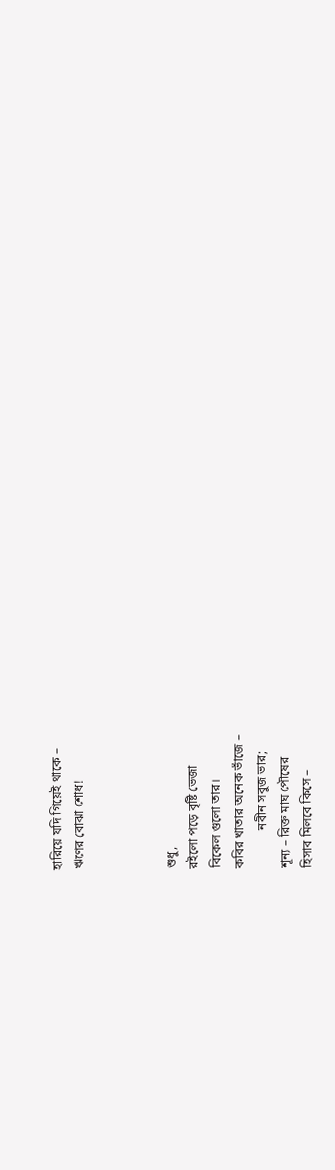হারিয়ে যদি গিয়েই থাকে –
ঋণের বোঝা শোধ!



শুধু,
রইলো পড়ে বৃষ্টি ভেজা
বিকেল গুলো তার।
কবির খাতার অনেক ভাঁজে –
            নবীন সবুজ ভার;
শূন্য – রিক্ত মাঘ পৌষের
হিসাব মিলবে কিসে –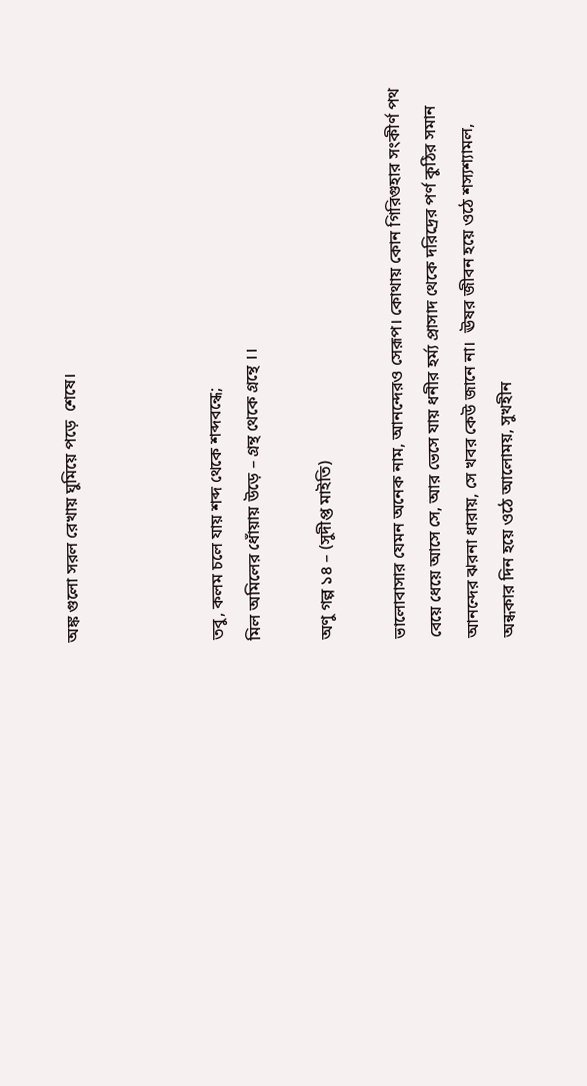অঙ্ক গুলো সরল রেখায় ঘুমিয়ে পড়ে  শেষে।



তবু, কলম চলে যায় শব্দ থেকে শব্দবন্ধে;
মিল অমিলের ধোঁয়ায় উড়ে – গ্রন্থ থেকে গ্রন্থে ।।

অণু গল্প ১৪ – (সুদীপ্ত মাইতি)

ভালোবাসার যেমন অনেক নাম, আনন্দেরও সেরূপ। কোথায় কোন গিরিগুহার সংকীর্ণ পথ বেয়ে ধেয়ে আসে সে, আর ভেসে যায় ধনীর হর্ম্য প্রাসাদ থেকে দরিদ্রের পর্ণ কুঠির সমান আনন্দের ঝরনা ধারায়, সে খবর কেউ জানে না।  ঊষর জীবন হয়ে ওঠে শস্যশ্যামল, অন্ধকার দিন হয়ে ওঠে আলোময়, সুখহীন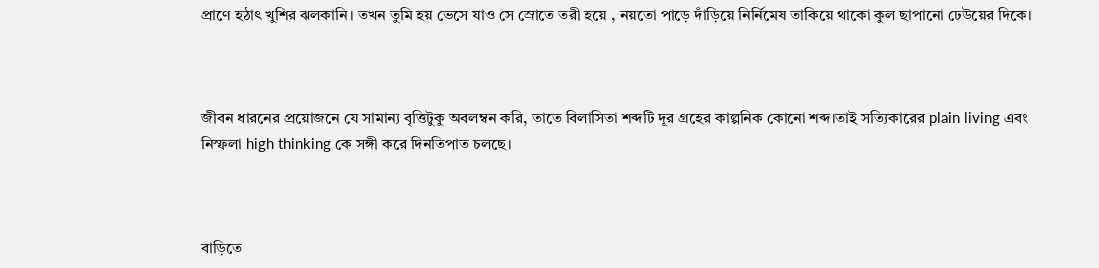প্রাণে হঠাৎ খুশির ঝলকানি। তখন তুমি হয় ভেসে যাও সে স্রোতে তরী হয়ে , নয়তো পাড়ে দাঁড়িয়ে নির্নিমেষ তাকিয়ে থাকো কুল ছাপানো ঢেউয়ের দিকে।



জীবন ধারনের প্রয়োজনে যে সামান্য বৃত্তিটুকু অবলম্বন করি, তাতে বিলাসিতা শব্দটি দূর গ্রহের কাল্পনিক কোনো শব্দ।তাই সত্যিকারের plain living এবং নিস্ফলা high thinking কে সঙ্গী করে দিনতিপাত চলছে।



বাড়িতে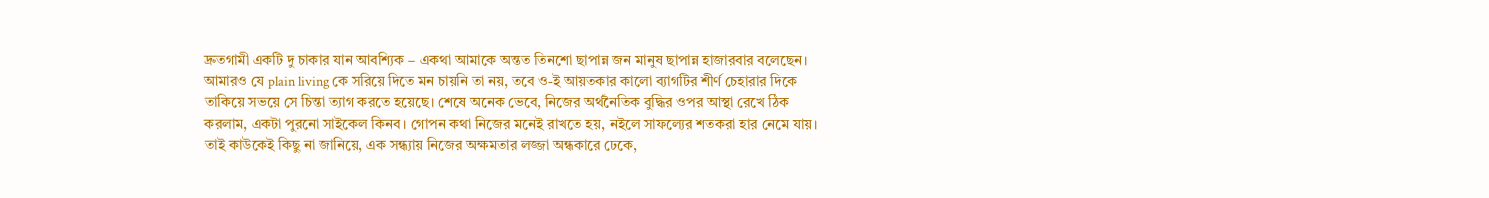দ্রুতগামী একটি দু চাকার যান আবশ্যিক – একথা আমাকে অন্তত তিনশো ছাপান্ন জন মানুষ ছাপান্ন হাজারবার বলেছেন। আমারও যে plain living কে সরিয়ে দিতে মন চায়নি তা নয়, তবে ও-ই আয়তকার কালো ব্যাগটির শীর্ণ চেহারার দিকে তাকিয়ে সভয়ে সে চিন্তা ত্যাগ করতে হয়েছে। শেষে অনেক ভেবে, নিজের অর্থনৈতিক বুদ্ধির ওপর আস্থা রেখে ঠিক করলাম, একটা পুরনো সাইকেল কিনব। গোপন কথা নিজের মনেই রাখতে হয়, নইলে সাফল্যের শতকরা হার নেমে যায়। তাই কাউকেই কিছু না জানিয়ে, এক সন্ধ্যায় নিজের অক্ষমতার লজ্জা অন্ধকারে ঢেকে,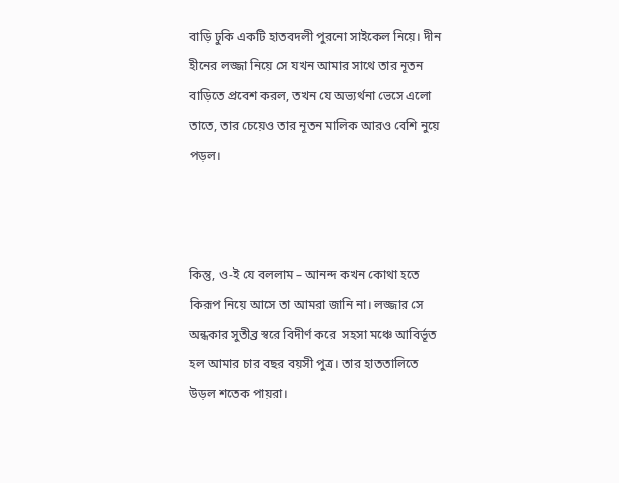বাড়ি ঢুকি একটি হাতবদলী পুরনো সাইকেল নিয়ে। দীন হীনের লজ্জা নিয়ে সে যখন আমার সাথে তার নূতন বাড়িতে প্রবেশ করল, তখন যে অভ্যর্থনা ভেসে এলো তাতে, তার চেয়েও তার নূতন মালিক আরও বেশি নুয়ে পড়ল।



কিন্তু, ও-ই যে বললাম – আনন্দ কখন কোথা হতে কিরূপ নিয়ে আসে তা আমরা জানি না। লজ্জার সে অন্ধকার সুতীব্র স্বরে বিদীর্ণ করে  সহসা মঞ্চে আবির্ভূত হল আমার চার বছর বয়সী পুত্র। তার হাততালিতে উড়ল শতেক পায়রা।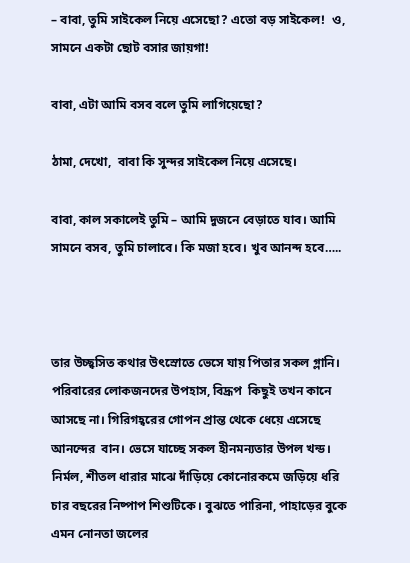– বাবা, তুমি সাইকেল নিয়ে এসেছো? এতো বড় সাইকেল!  ও, সামনে একটা ছোট বসার জায়গা!

বাবা, এটা আমি বসব বলে তুমি লাগিয়েছো?

ঠামা, দেখো,  বাবা কি সুন্দর সাইকেল নিয়ে এসেছে।

বাবা, কাল সকালেই তুমি – আমি দুজনে বেড়াতে যাব। আমি সামনে বসব, তুমি চালাবে। কি মজা হবে। খুব আনন্দ হবে…..



তার উচ্ছ্বসিত কথার উৎস্রোতে ভেসে যায় পিতার সকল গ্লানি। পরিবারের লোকজনদের উপহাস, বিদ্রূপ  কিছুই তখন কানে আসছে না। গিরিগহ্বরের গোপন প্রান্ত থেকে ধেয়ে এসেছে আনন্দের  বান। ভেসে যাচ্ছে সকল হীনমন্যতার উপল খন্ড। নির্মল, শীতল ধারার মাঝে দাঁড়িয়ে কোনোরকমে জড়িয়ে ধরি চার বছরের নিষ্পাপ শিশুটিকে। বুঝতে পারিনা, পাহাড়ের বুকে এমন নোনতা জলের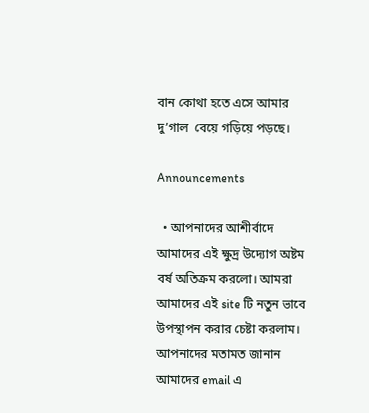বান কোথা হতে এসে আমার দু’গাল  বেয়ে গড়িয়ে পড়ছে।

Announcements

  • আপনাদের আশীর্বাদে আমাদের এই ক্ষুদ্র উদ্যোগ অষ্টম বর্ষ অতিক্রম করলো। আমরা আমাদের এই site টি নতুন ভাবে উপস্থাপন করার চেষ্টা করলাম। আপনাদের মতামত জানান আমাদের email এ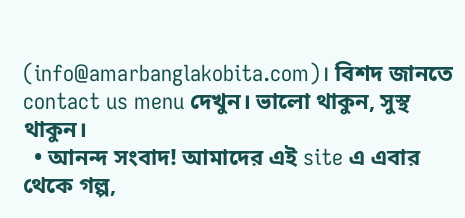(info@amarbanglakobita.com)। বিশদ জানতে contact us menu দেখুন। ভালো থাকুন, সুস্থ থাকুন।
  • আনন্দ সংবাদ! আমাদের এই site এ এবার থেকে গল্প,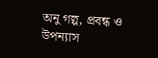অনু গল্প, প্রবন্ধ ও উপন্যাস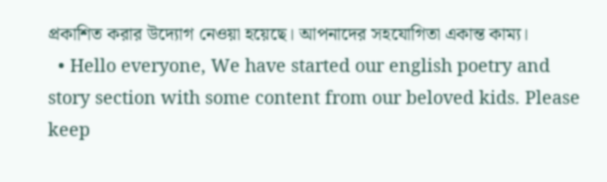প্রকাশিত করার উদ্যোগ নেওয়া হয়েছে। আপনাদের সহযোগিতা একান্ত কাম্য।
  • Hello everyone, We have started our english poetry and story section with some content from our beloved kids. Please keep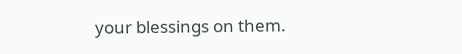your blessings on them.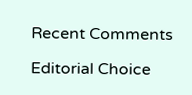Recent Comments

Editorial Choice